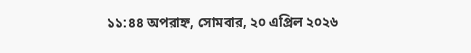১১:৪৪ অপরাহ্ন, সোমবার, ২০ এপ্রিল ২০২৬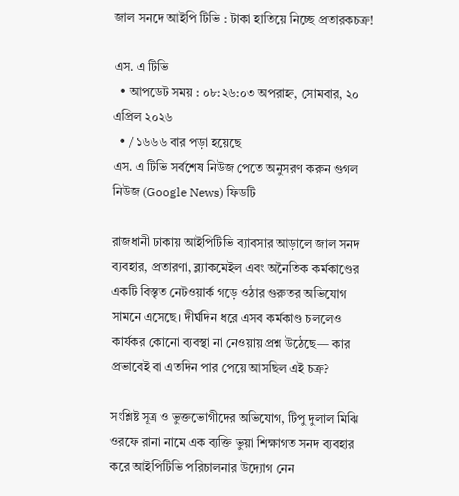জাল সনদে আইপি টিভি : টাকা হাতিয়ে নিচ্ছে প্রতারকচক্র!

এস. এ টিভি
  • আপডেট সময় : ০৮:২৬:০৩ অপরাহ্ন, সোমবার, ২০ এপ্রিল ২০২৬
  • / ১৬৬৬ বার পড়া হয়েছে
এস. এ টিভি সর্বশেষ নিউজ পেতে অনুসরণ করুন গুগল নিউজ (Google News) ফিডটি

রাজধানী ঢাকায় আইপিটিভি ব্যাবসার আড়ালে জাল সনদ ব্যবহার, প্রতারণা, ব্ল্যাকমেইল এবং অনৈতিক কর্মকাণ্ডের একটি বিস্তৃত নেটওয়ার্ক গড়ে ওঠার গুরুতর অভিযোগ সামনে এসেছে। দীর্ঘদিন ধরে এসব কর্মকাণ্ড চললেও কার্যকর কোনো ব্যবস্থা না নেওয়ায় প্রশ্ন উঠেছে— কার প্রভাবেই বা এতদিন পার পেয়ে আসছিল এই চক্র?

সংশ্লিষ্ট সূত্র ও ভুক্তভোগীদের অভিযোগ, টিপু দুলাল মিঝি ওরফে রানা নামে এক ব্যক্তি ভুয়া শিক্ষাগত সনদ ব্যবহার করে আইপিটিভি পরিচালনার উদ্যোগ নেন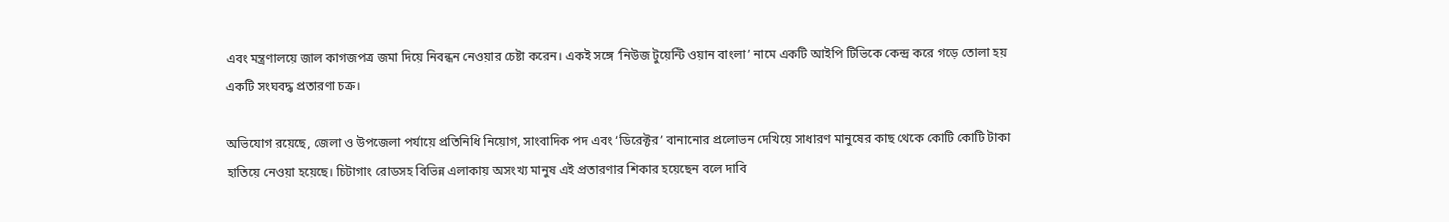এবং মন্ত্রণালয়ে জাল কাগজপত্র জমা দিয়ে নিবন্ধন নেওয়ার চেষ্টা করেন। একই সঙ্গে ‘নিউজ টুয়েন্টি ওয়ান বাংলা’ নামে একটি আইপি টিভিকে কেন্দ্র করে গড়ে তোলা হয় একটি সংঘবদ্ধ প্রতারণা চক্র।

অভিযোগ রয়েছে, জেলা ও উপজেলা পর্যায়ে প্রতিনিধি নিয়োগ, সাংবাদিক পদ এবং ‘ডিরেক্টর’ বানানোর প্রলোভন দেখিয়ে সাধারণ মানুষের কাছ থেকে কোটি কোটি টাকা হাতিয়ে নেওয়া হয়েছে। চিটাগাং রোডসহ বিভিন্ন এলাকায় অসংখ্য মানুষ এই প্রতারণার শিকার হয়েছেন বলে দাবি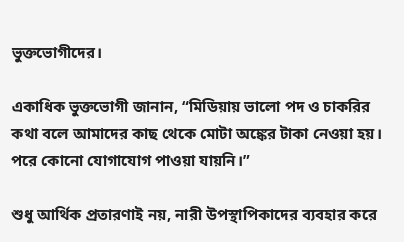ভুক্তভোগীদের।

একাধিক ভুক্তভোগী জানান, “মিডিয়ায় ভালো পদ ও চাকরির কথা বলে আমাদের কাছ থেকে মোটা অঙ্কের টাকা নেওয়া হয়। পরে কোনো যোগাযোগ পাওয়া যায়নি।”

শুধু আর্থিক প্রতারণাই নয়, নারী উপস্থাপিকাদের ব্যবহার করে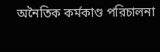অনৈতিক কর্মকাণ্ড পরিচালনা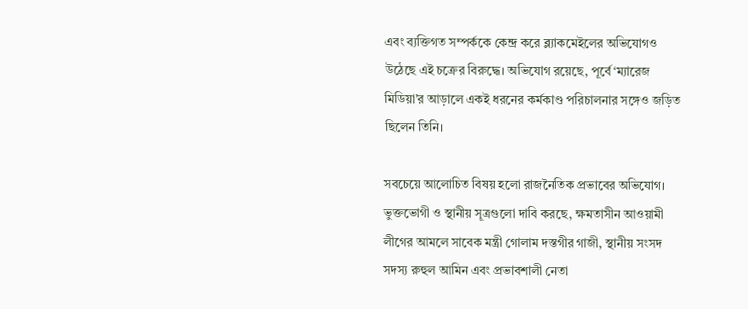এবং ব্যক্তিগত সম্পর্ককে কেন্দ্র করে ব্ল্যাকমেইলের অভিযোগও উঠেছে এই চক্রের বিরুদ্ধে। অভিযোগ রয়েছে, পূর্বে ‘ম্যারেজ মিডিয়া’র আড়ালে একই ধরনের কর্মকাণ্ড পরিচালনার সঙ্গেও জড়িত ছিলেন তিনি।

সবচেয়ে আলোচিত বিষয় হলো রাজনৈতিক প্রভাবের অভিযোগ। ভুক্তভোগী ও স্থানীয় সূত্রগুলো দাবি করছে, ক্ষমতাসীন আওয়ামী লীগের আমলে সাবেক মন্ত্রী গোলাম দস্তগীর গাজী, স্থানীয় সংসদ সদস্য রুহুল আমিন এবং প্রভাবশালী নেতা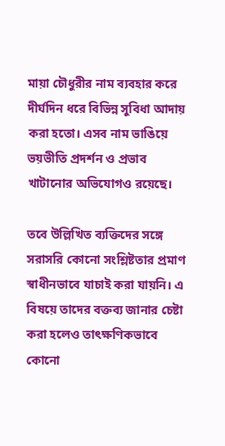মায়া চৌধুরীর নাম ব্যবহার করে দীর্ঘদিন ধরে বিভিন্ন সুবিধা আদায় করা হতো। এসব নাম ভাঙিয়ে ভয়ভীতি প্রদর্শন ও প্রভাব খাটানোর অভিযোগও রয়েছে।

তবে উল্লিখিত ব্যক্তিদের সঙ্গে সরাসরি কোনো সংশ্লিষ্টতার প্রমাণ স্বাধীনভাবে যাচাই করা যায়নি। এ বিষয়ে তাদের বক্তব্য জানার চেষ্টা করা হলেও তাৎক্ষণিকভাবে কোনো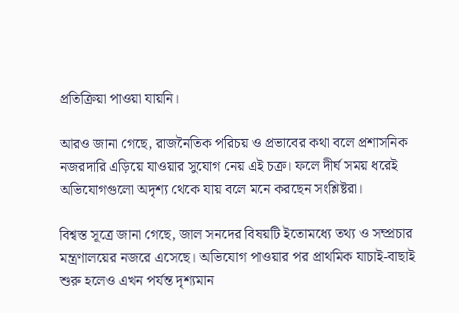প্রতিক্রিয়া পাওয়া যায়নি।

আরও জানা গেছে, রাজনৈতিক পরিচয় ও প্রভাবের কথা বলে প্রশাসনিক নজরদারি এড়িয়ে যাওয়ার সুযোগ নেয় এই চক্র। ফলে দীর্ঘ সময় ধরেই অভিযোগগুলো অদৃশ্য থেকে যায় বলে মনে করছেন সংশ্লিষ্টরা।

বিশ্বস্ত সূত্রে জানা গেছে, জাল সনদের বিষয়টি ইতোমধ্যে তথ্য ও সম্প্রচার মন্ত্রণালয়ের নজরে এসেছে। অভিযোগ পাওয়ার পর প্রাথমিক যাচাই-বাছাই শুরু হলেও এখন পর্যন্ত দৃশ্যমান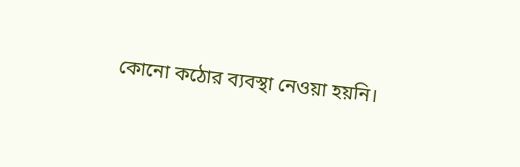কোনো কঠোর ব্যবস্থা নেওয়া হয়নি।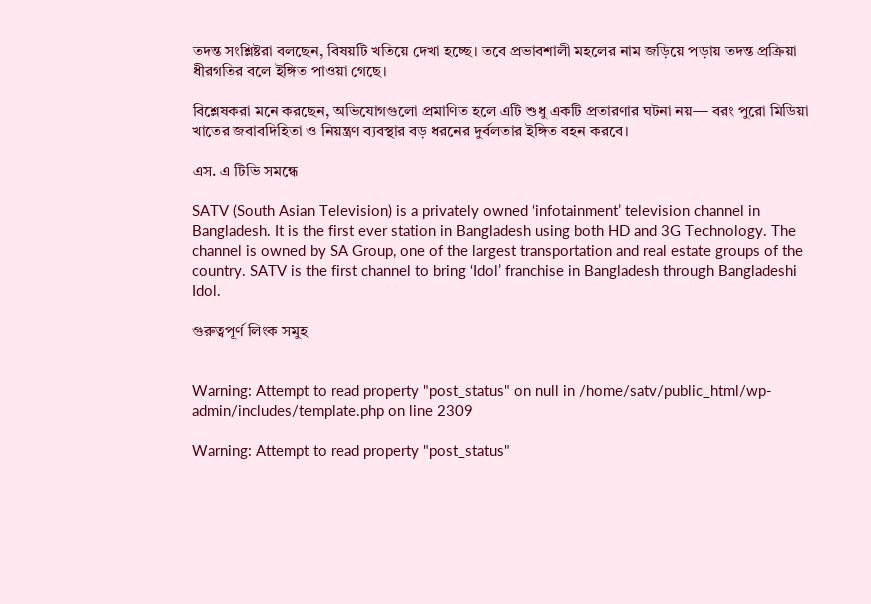তদন্ত সংশ্লিষ্টরা বলছেন, বিষয়টি খতিয়ে দেখা হচ্ছে। তবে প্রভাবশালী মহলের নাম জড়িয়ে পড়ায় তদন্ত প্রক্রিয়া ধীরগতির বলে ইঙ্গিত পাওয়া গেছে।

বিশ্লেষকরা মনে করছেন, অভিযোগগুলো প্রমাণিত হলে এটি শুধু একটি প্রতারণার ঘটনা নয়— বরং পুরো মিডিয়া খাতের জবাবদিহিতা ও নিয়ন্ত্রণ ব্যবস্থার বড় ধরনের দুর্বলতার ইঙ্গিত বহন করবে।

এস. এ টিভি সমন্ধে

SATV (South Asian Television) is a privately owned ‘infotainment’ television channel in Bangladesh. It is the first ever station in Bangladesh using both HD and 3G Technology. The channel is owned by SA Group, one of the largest transportation and real estate groups of the country. SATV is the first channel to bring ‘Idol’ franchise in Bangladesh through Bangladeshi Idol.

গুরুত্বপূর্ণ লিংক সমুহ


Warning: Attempt to read property "post_status" on null in /home/satv/public_html/wp-admin/includes/template.php on line 2309

Warning: Attempt to read property "post_status"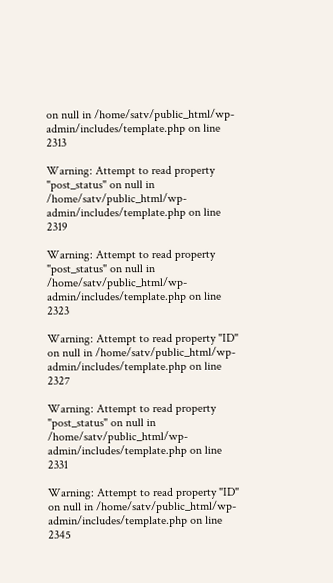on null in /home/satv/public_html/wp-admin/includes/template.php on line 2313

Warning: Attempt to read property "post_status" on null in /home/satv/public_html/wp-admin/includes/template.php on line 2319

Warning: Attempt to read property "post_status" on null in /home/satv/public_html/wp-admin/includes/template.php on line 2323

Warning: Attempt to read property "ID" on null in /home/satv/public_html/wp-admin/includes/template.php on line 2327

Warning: Attempt to read property "post_status" on null in /home/satv/public_html/wp-admin/includes/template.php on line 2331

Warning: Attempt to read property "ID" on null in /home/satv/public_html/wp-admin/includes/template.php on line 2345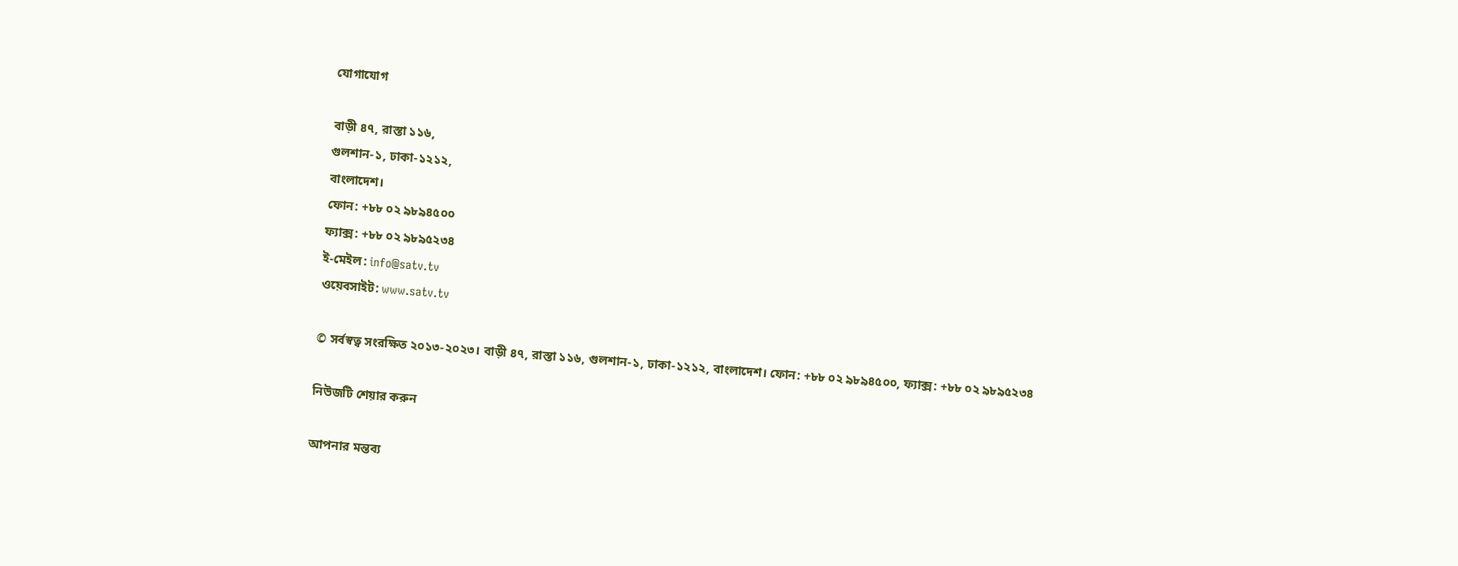যোগাযোগ

বাড়ী ৪৭, রাস্তা ১১৬,
গুলশান-১, ঢাকা-১২১২,
বাংলাদেশ।
ফোন: +৮৮ ০২ ৯৮৯৪৫০০
ফ্যাক্স: +৮৮ ০২ ৯৮৯৫২৩৪
ই-মেইল: info@satv.tv
ওয়েবসাইট: www.satv.tv

© সর্বস্বত্ব সংরক্ষিত ২০১৩-২০২৩। বাড়ী ৪৭, রাস্তা ১১৬, গুলশান-১, ঢাকা-১২১২, বাংলাদেশ। ফোন: +৮৮ ০২ ৯৮৯৪৫০০, ফ্যাক্স: +৮৮ ০২ ৯৮৯৫২৩৪

নিউজটি শেয়ার করুন

আপনার মন্তব্য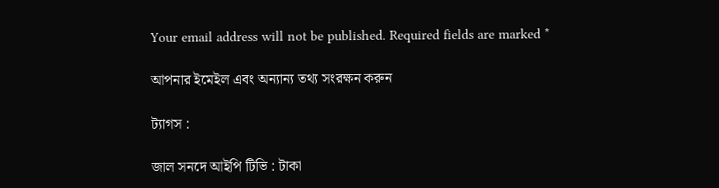Your email address will not be published. Required fields are marked *

আপনার ইমেইল এবং অন্যান্য তথ্য সংরক্ষন করুন

ট্যাগস :

জাল সনদে আইপি টিভি : টাকা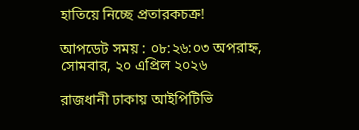হাতিয়ে নিচ্ছে প্রতারকচক্র!

আপডেট সময় : ০৮:২৬:০৩ অপরাহ্ন, সোমবার, ২০ এপ্রিল ২০২৬

রাজধানী ঢাকায় আইপিটিভি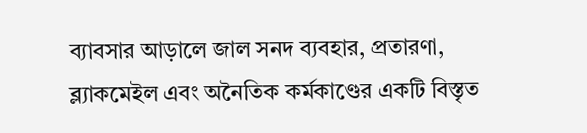ব্যাবসার আড়ালে জাল সনদ ব্যবহার, প্রতারণা, ব্ল্যাকমেইল এবং অনৈতিক কর্মকাণ্ডের একটি বিস্তৃত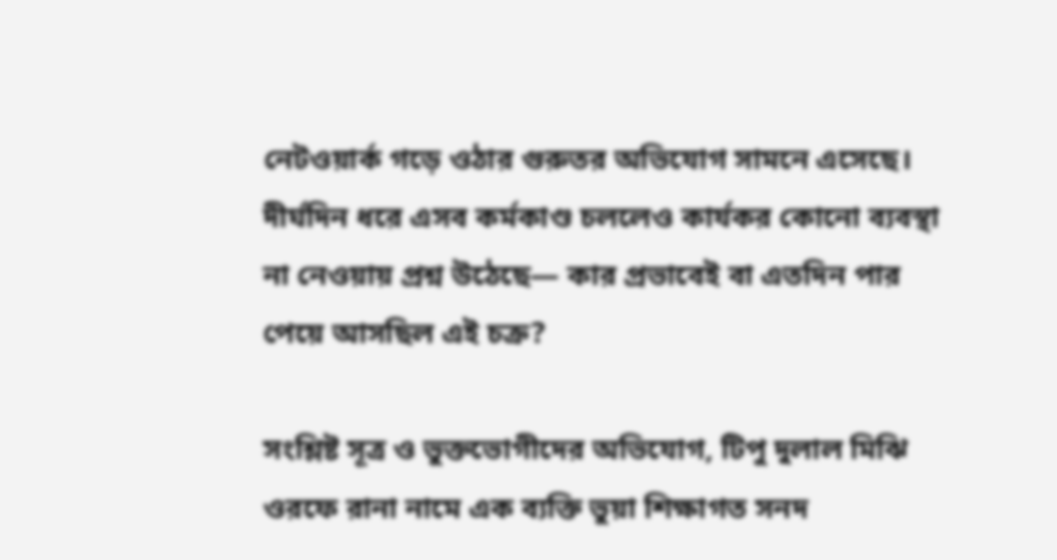নেটওয়ার্ক গড়ে ওঠার গুরুতর অভিযোগ সামনে এসেছে। দীর্ঘদিন ধরে এসব কর্মকাণ্ড চললেও কার্যকর কোনো ব্যবস্থা না নেওয়ায় প্রশ্ন উঠেছে— কার প্রভাবেই বা এতদিন পার পেয়ে আসছিল এই চক্র?

সংশ্লিষ্ট সূত্র ও ভুক্তভোগীদের অভিযোগ, টিপু দুলাল মিঝি ওরফে রানা নামে এক ব্যক্তি ভুয়া শিক্ষাগত সনদ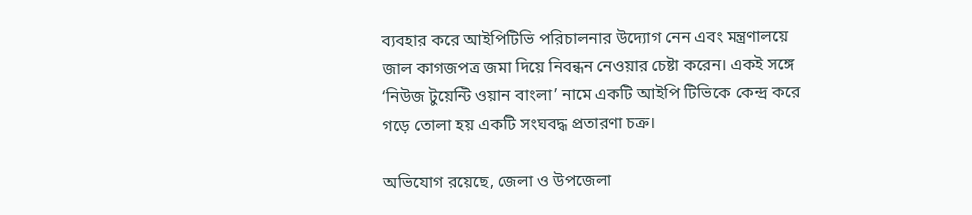ব্যবহার করে আইপিটিভি পরিচালনার উদ্যোগ নেন এবং মন্ত্রণালয়ে জাল কাগজপত্র জমা দিয়ে নিবন্ধন নেওয়ার চেষ্টা করেন। একই সঙ্গে ‘নিউজ টুয়েন্টি ওয়ান বাংলা’ নামে একটি আইপি টিভিকে কেন্দ্র করে গড়ে তোলা হয় একটি সংঘবদ্ধ প্রতারণা চক্র।

অভিযোগ রয়েছে, জেলা ও উপজেলা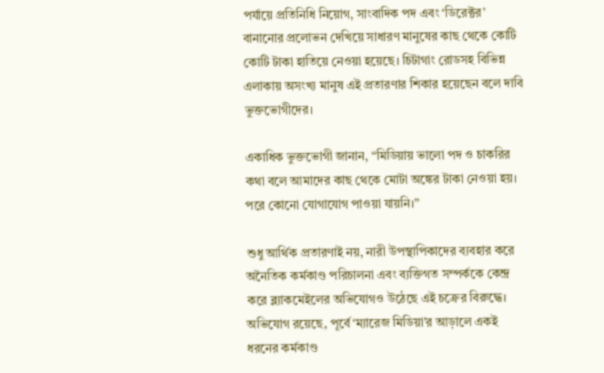পর্যায়ে প্রতিনিধি নিয়োগ, সাংবাদিক পদ এবং ‘ডিরেক্টর’ বানানোর প্রলোভন দেখিয়ে সাধারণ মানুষের কাছ থেকে কোটি কোটি টাকা হাতিয়ে নেওয়া হয়েছে। চিটাগাং রোডসহ বিভিন্ন এলাকায় অসংখ্য মানুষ এই প্রতারণার শিকার হয়েছেন বলে দাবি ভুক্তভোগীদের।

একাধিক ভুক্তভোগী জানান, “মিডিয়ায় ভালো পদ ও চাকরির কথা বলে আমাদের কাছ থেকে মোটা অঙ্কের টাকা নেওয়া হয়। পরে কোনো যোগাযোগ পাওয়া যায়নি।”

শুধু আর্থিক প্রতারণাই নয়, নারী উপস্থাপিকাদের ব্যবহার করে অনৈতিক কর্মকাণ্ড পরিচালনা এবং ব্যক্তিগত সম্পর্ককে কেন্দ্র করে ব্ল্যাকমেইলের অভিযোগও উঠেছে এই চক্রের বিরুদ্ধে। অভিযোগ রয়েছে, পূর্বে ‘ম্যারেজ মিডিয়া’র আড়ালে একই ধরনের কর্মকাণ্ড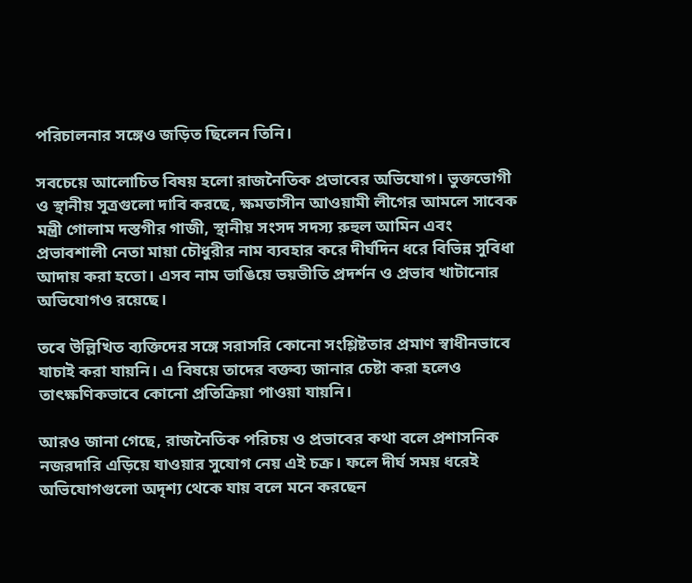পরিচালনার সঙ্গেও জড়িত ছিলেন তিনি।

সবচেয়ে আলোচিত বিষয় হলো রাজনৈতিক প্রভাবের অভিযোগ। ভুক্তভোগী ও স্থানীয় সূত্রগুলো দাবি করছে, ক্ষমতাসীন আওয়ামী লীগের আমলে সাবেক মন্ত্রী গোলাম দস্তগীর গাজী, স্থানীয় সংসদ সদস্য রুহুল আমিন এবং প্রভাবশালী নেতা মায়া চৌধুরীর নাম ব্যবহার করে দীর্ঘদিন ধরে বিভিন্ন সুবিধা আদায় করা হতো। এসব নাম ভাঙিয়ে ভয়ভীতি প্রদর্শন ও প্রভাব খাটানোর অভিযোগও রয়েছে।

তবে উল্লিখিত ব্যক্তিদের সঙ্গে সরাসরি কোনো সংশ্লিষ্টতার প্রমাণ স্বাধীনভাবে যাচাই করা যায়নি। এ বিষয়ে তাদের বক্তব্য জানার চেষ্টা করা হলেও তাৎক্ষণিকভাবে কোনো প্রতিক্রিয়া পাওয়া যায়নি।

আরও জানা গেছে, রাজনৈতিক পরিচয় ও প্রভাবের কথা বলে প্রশাসনিক নজরদারি এড়িয়ে যাওয়ার সুযোগ নেয় এই চক্র। ফলে দীর্ঘ সময় ধরেই অভিযোগগুলো অদৃশ্য থেকে যায় বলে মনে করছেন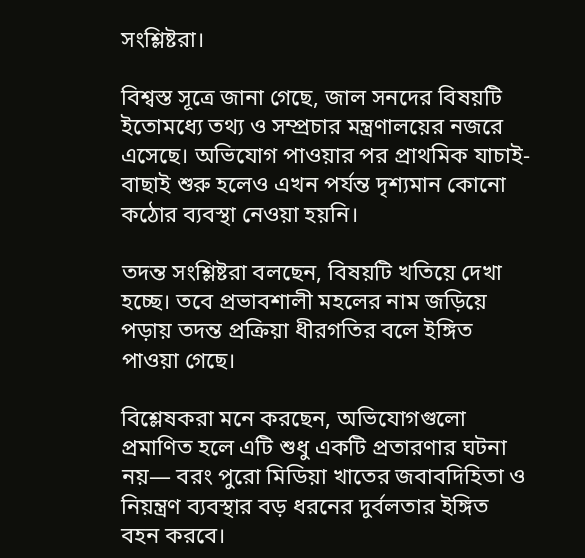সংশ্লিষ্টরা।

বিশ্বস্ত সূত্রে জানা গেছে, জাল সনদের বিষয়টি ইতোমধ্যে তথ্য ও সম্প্রচার মন্ত্রণালয়ের নজরে এসেছে। অভিযোগ পাওয়ার পর প্রাথমিক যাচাই-বাছাই শুরু হলেও এখন পর্যন্ত দৃশ্যমান কোনো কঠোর ব্যবস্থা নেওয়া হয়নি।

তদন্ত সংশ্লিষ্টরা বলছেন, বিষয়টি খতিয়ে দেখা হচ্ছে। তবে প্রভাবশালী মহলের নাম জড়িয়ে পড়ায় তদন্ত প্রক্রিয়া ধীরগতির বলে ইঙ্গিত পাওয়া গেছে।

বিশ্লেষকরা মনে করছেন, অভিযোগগুলো প্রমাণিত হলে এটি শুধু একটি প্রতারণার ঘটনা নয়— বরং পুরো মিডিয়া খাতের জবাবদিহিতা ও নিয়ন্ত্রণ ব্যবস্থার বড় ধরনের দুর্বলতার ইঙ্গিত বহন করবে।